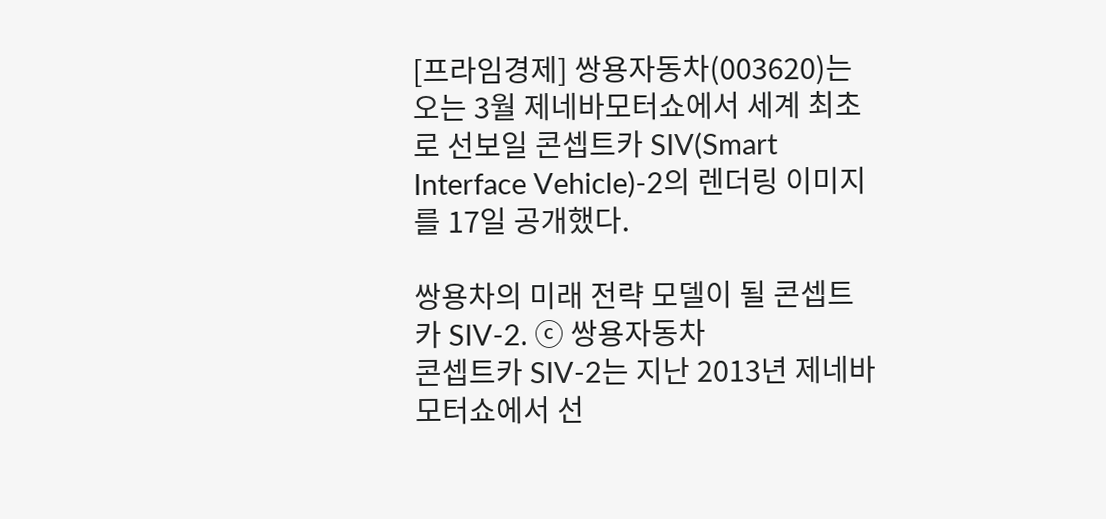[프라임경제] 쌍용자동차(003620)는 오는 3월 제네바모터쇼에서 세계 최초로 선보일 콘셉트카 SIV(Smart Interface Vehicle)-2의 렌더링 이미지를 17일 공개했다.

쌍용차의 미래 전략 모델이 될 콘셉트카 SIV-2. ⓒ 쌍용자동차
콘셉트카 SIV-2는 지난 2013년 제네바모터쇼에서 선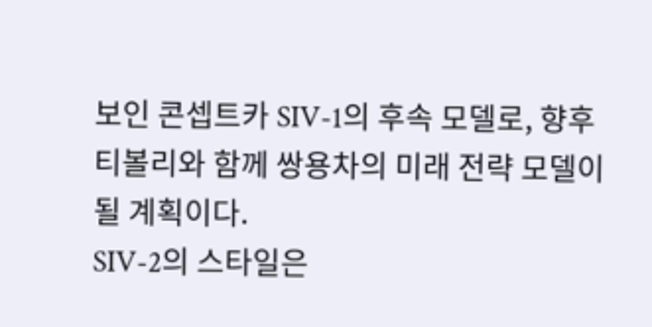보인 콘셉트카 SIV-1의 후속 모델로, 향후 티볼리와 함께 쌍용차의 미래 전략 모델이 될 계획이다.
SIV-2의 스타일은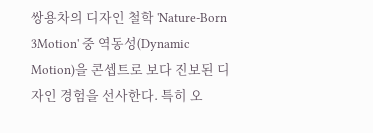쌍용차의 디자인 철학 'Nature-Born 3Motion' 중 역동성(Dynamic Motion)을 콘셉트로 보다 진보된 디자인 경험을 선사한다. 특히 오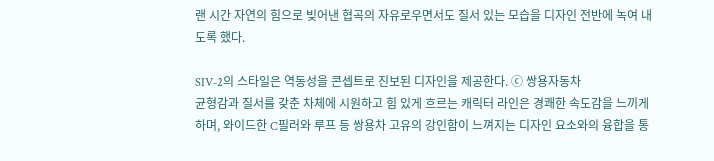랜 시간 자연의 힘으로 빚어낸 협곡의 자유로우면서도 질서 있는 모습을 디자인 전반에 녹여 내도록 했다.

SIV-2의 스타일은 역동성을 콘셉트로 진보된 디자인을 제공한다. ⓒ 쌍용자동차
균형감과 질서를 갖춘 차체에 시원하고 힘 있게 흐르는 캐릭터 라인은 경쾌한 속도감을 느끼게 하며, 와이드한 C필러와 루프 등 쌍용차 고유의 강인함이 느껴지는 디자인 요소와의 융합을 통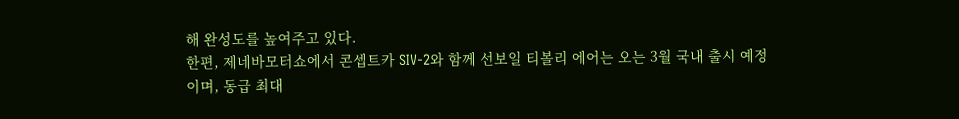해 완성도를 높여주고 있다.
한편, 제네바모터쇼에서 콘셉트카 SIV-2와 함께 선보일 티볼리 에어는 오는 3월 국내 출시 예정이며, 동급 최대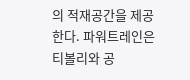의 적재공간을 제공한다. 파워트레인은 티볼리와 공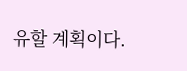유할 계획이다.